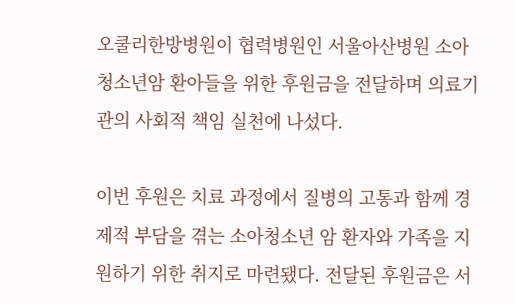오쿨리한방병원이 협력병원인 서울아산병원 소아청소년암 환아들을 위한 후원금을 전달하며 의료기관의 사회적 책임 실천에 나섰다.

이번 후원은 치료 과정에서 질병의 고통과 함께 경제적 부담을 겪는 소아청소년 암 환자와 가족을 지원하기 위한 취지로 마련됐다. 전달된 후원금은 서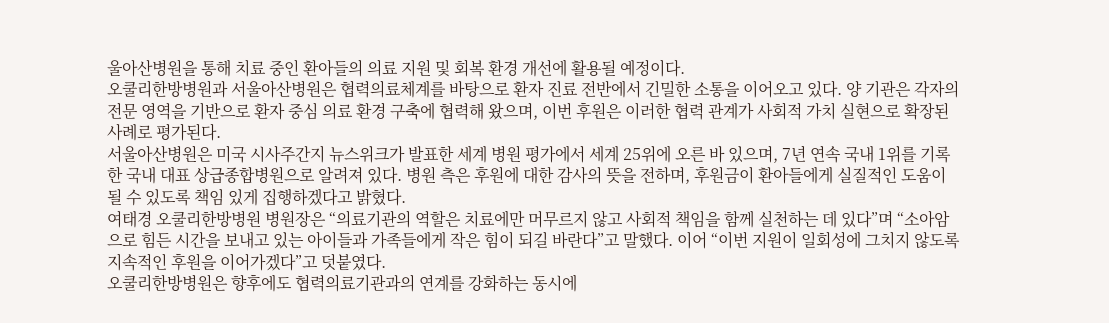울아산병원을 통해 치료 중인 환아들의 의료 지원 및 회복 환경 개선에 활용될 예정이다.
오쿨리한방병원과 서울아산병원은 협력의료체계를 바탕으로 환자 진료 전반에서 긴밀한 소통을 이어오고 있다. 양 기관은 각자의 전문 영역을 기반으로 환자 중심 의료 환경 구축에 협력해 왔으며, 이번 후원은 이러한 협력 관계가 사회적 가치 실현으로 확장된 사례로 평가된다.
서울아산병원은 미국 시사주간지 뉴스위크가 발표한 세계 병원 평가에서 세계 25위에 오른 바 있으며, 7년 연속 국내 1위를 기록한 국내 대표 상급종합병원으로 알려져 있다. 병원 측은 후원에 대한 감사의 뜻을 전하며, 후원금이 환아들에게 실질적인 도움이 될 수 있도록 책임 있게 집행하겠다고 밝혔다.
여태경 오쿨리한방병원 병원장은 “의료기관의 역할은 치료에만 머무르지 않고 사회적 책임을 함께 실천하는 데 있다”며 “소아암으로 힘든 시간을 보내고 있는 아이들과 가족들에게 작은 힘이 되길 바란다”고 말했다. 이어 “이번 지원이 일회성에 그치지 않도록 지속적인 후원을 이어가겠다”고 덧붙였다.
오쿨리한방병원은 향후에도 협력의료기관과의 연계를 강화하는 동시에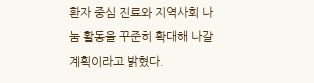환자 중심 진료와 지역사회 나눔 활동을 꾸준히 확대해 나갈 계획이라고 밝혔다.